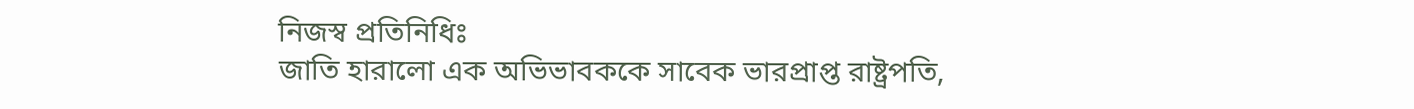নিজস্ব প্রতিনিধিঃ
জাতি হারালো এক অভিভাবককে সাবেক ভারপ্রাপ্ত রাষ্ট্রপতি,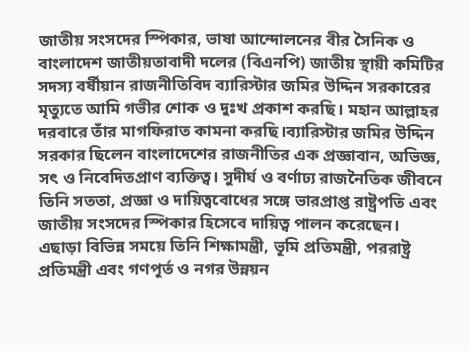জাতীয় সংসদের স্পিকার, ভাষা আন্দোলনের বীর সৈনিক ও বাংলাদেশ জাতীয়তাবাদী দলের (বিএনপি) জাতীয় স্থায়ী কমিটির সদস্য বর্ষীয়ান রাজনীতিবিদ ব্যারিস্টার জমির উদ্দিন সরকারের মৃত্যুতে আমি গভীর শোক ও দুঃখ প্রকাশ করছি। মহান আল্লাহর দরবারে তাঁর মাগফিরাত কামনা করছি।ব্যারিস্টার জমির উদ্দিন সরকার ছিলেন বাংলাদেশের রাজনীতির এক প্রজ্ঞাবান, অভিজ্ঞ, সৎ ও নিবেদিতপ্রাণ ব্যক্তিত্ব। সুদীর্ঘ ও বর্ণাঢ্য রাজনৈতিক জীবনে তিনি সততা, প্রজ্ঞা ও দায়িত্ববোধের সঙ্গে ভারপ্রাপ্ত রাষ্ট্রপতি এবং জাতীয় সংসদের স্পিকার হিসেবে দায়িত্ব পালন করেছেন। এছাড়া বিভিন্ন সময়ে তিনি শিক্ষামন্ত্রী, ভূমি প্রতিমন্ত্রী, পররাষ্ট্র প্রতিমন্ত্রী এবং গণপূর্ত ও নগর উন্নয়ন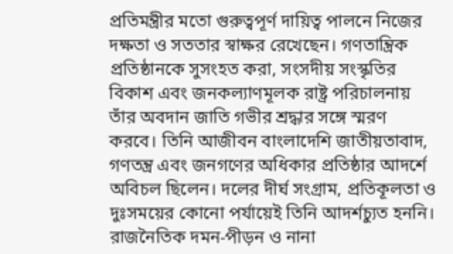প্রতিমন্ত্রীর মতো গুরুত্বপূর্ণ দায়িত্ব পালনে নিজের দক্ষতা ও সততার স্বাক্ষর রেখেছেন। গণতান্ত্রিক প্রতিষ্ঠানকে সুসংহত করা, সংসদীয় সংস্কৃতির বিকাশ এবং জনকল্যাণমূলক রাষ্ট্র পরিচালনায় তাঁর অবদান জাতি গভীর শ্রদ্ধার সঙ্গে স্মরণ করবে। তিনি আজীবন বাংলাদেশি জাতীয়তাবাদ, গণতন্ত্র এবং জনগণের অধিকার প্রতিষ্ঠার আদর্শে অবিচল ছিলেন। দলের দীর্ঘ সংগ্রাম, প্রতিকূলতা ও দুঃসময়ের কোনো পর্যায়েই তিনি আদর্শচ্যুত হননি। রাজনৈতিক দমন-পীড়ন ও নানা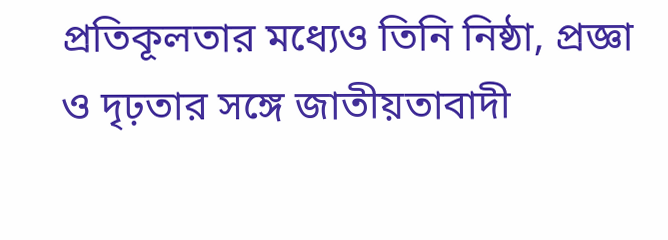প্রতিকূলতার মধ্যেও তিনি নিষ্ঠা, প্রজ্ঞা ও দৃঢ়তার সঙ্গে জাতীয়তাবাদী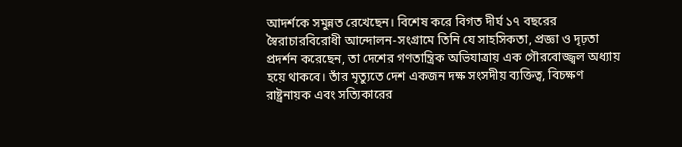আদর্শকে সমুন্নত রেখেছেন। বিশেষ করে বিগত দীর্ঘ ১৭ বছরের স্বৈরাচারবিরোধী আন্দোলন-সংগ্রামে তিনি যে সাহসিকতা, প্রজ্ঞা ও দৃঢ়তা প্রদর্শন করেছেন, তা দেশের গণতান্ত্রিক অভিযাত্রায় এক গৌরবোজ্জ্বল অধ্যায় হয়ে থাকবে। তাঁর মৃত্যুতে দেশ একজন দক্ষ সংসদীয় ব্যক্তিত্ব, বিচক্ষণ রাষ্ট্রনায়ক এবং সত্যিকারের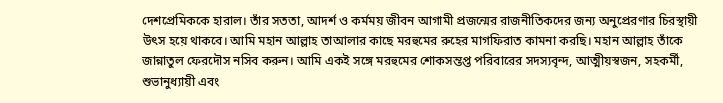দেশপ্রেমিককে হারাল। তাঁর সততা, আদর্শ ও কর্মময় জীবন আগামী প্রজন্মের রাজনীতিকদের জন্য অনুপ্রেরণার চিরস্থায়ী উৎস হয়ে থাকবে। আমি মহান আল্লাহ তাআলার কাছে মরহুমের রুহের মাগফিরাত কামনা করছি। মহান আল্লাহ তাঁকে জান্নাতুল ফেরদৌস নসিব করুন। আমি একই সঙ্গে মরহুমের শোকসন্তপ্ত পরিবারের সদস্যবৃন্দ, আত্মীয়স্বজন, সহকর্মী, শুভানুধ্যায়ী এবং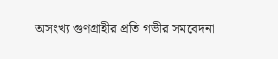অসংখ্য গুণগ্রাহীর প্রতি গভীর সমবেদনা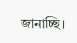জানাচ্ছি।